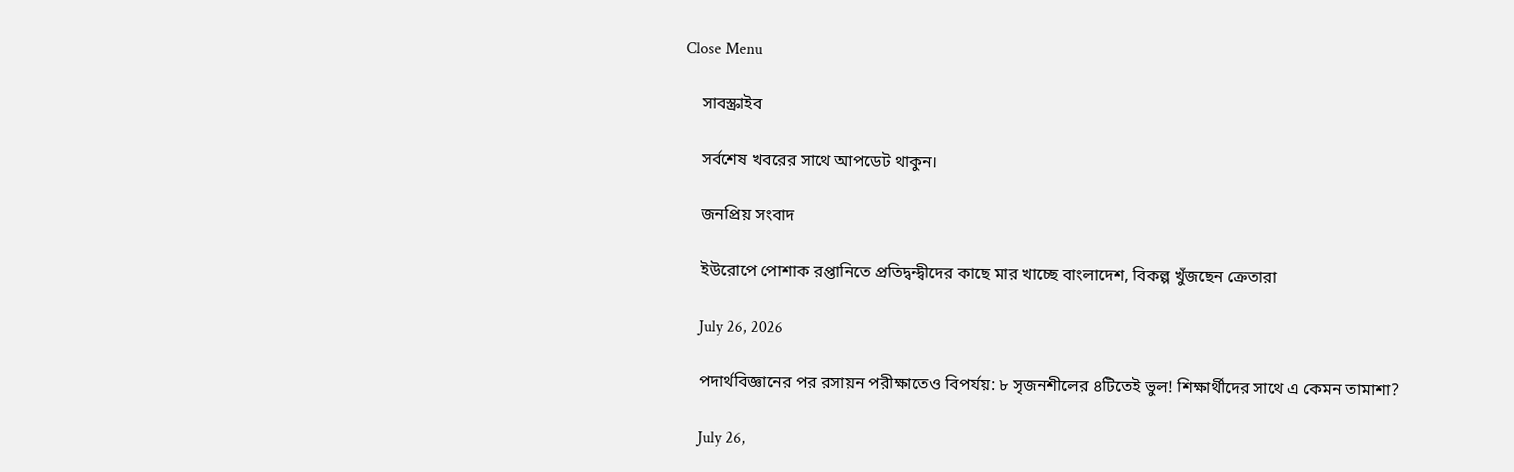Close Menu

    সাবস্ক্রাইব

    সর্বশেষ খবরের সাথে আপডেট থাকুন।

    জনপ্রিয় সংবাদ

    ইউরোপে পোশাক রপ্তানিতে প্রতিদ্বন্দ্বীদের কাছে মার খাচ্ছে বাংলাদেশ, বিকল্প খুঁজছেন ক্রেতারা

    July 26, 2026

    পদার্থবিজ্ঞানের পর রসায়ন পরীক্ষাতেও বিপর্যয়: ৮ সৃজনশীলের ৪টিতেই ভুল! শিক্ষার্থীদের সাথে এ কেমন তামাশা?

    July 26,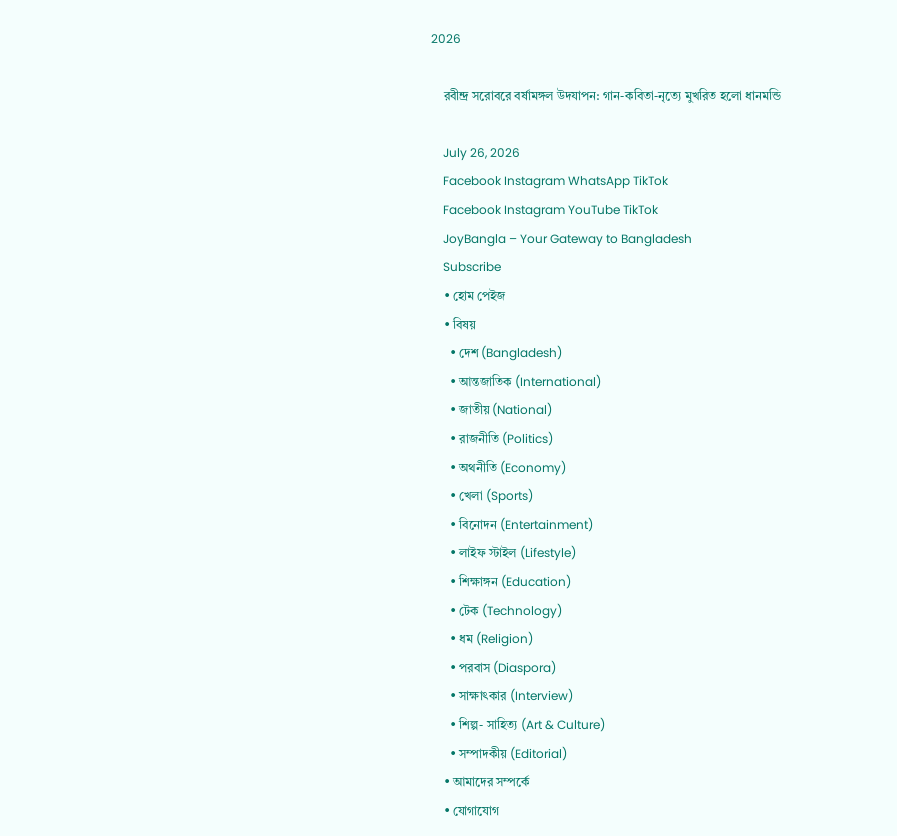2026

    রবীন্দ্র সরোবরে বর্ষামঙ্গল উদযাপন: গান-কবিতা-নৃত্যে মুখরিত হলো ধানমন্ডি

    July 26, 2026
    Facebook Instagram WhatsApp TikTok
    Facebook Instagram YouTube TikTok
    JoyBangla – Your Gateway to Bangladesh
    Subscribe
    • হোম পেইজ
    • বিষয়
      • দেশ (Bangladesh)
      • আন্তজাতিক (International)
      • জাতীয় (National)
      • রাজনীতি (Politics)
      • অথনীতি (Economy)
      • খেলা (Sports)
      • বিনোদন (Entertainment)
      • লাইফ স্টাইল (Lifestyle)
      • শিক্ষাঙ্গন (Education)
      • টেক (Technology)
      • ধম (Religion)
      • পরবাস (Diaspora)
      • সাক্ষাৎকার (Interview)
      • শিল্প- সাহিত্য (Art & Culture)
      • সম্পাদকীয় (Editorial)
    • আমাদের সম্পর্কে
    • যোগাযোগ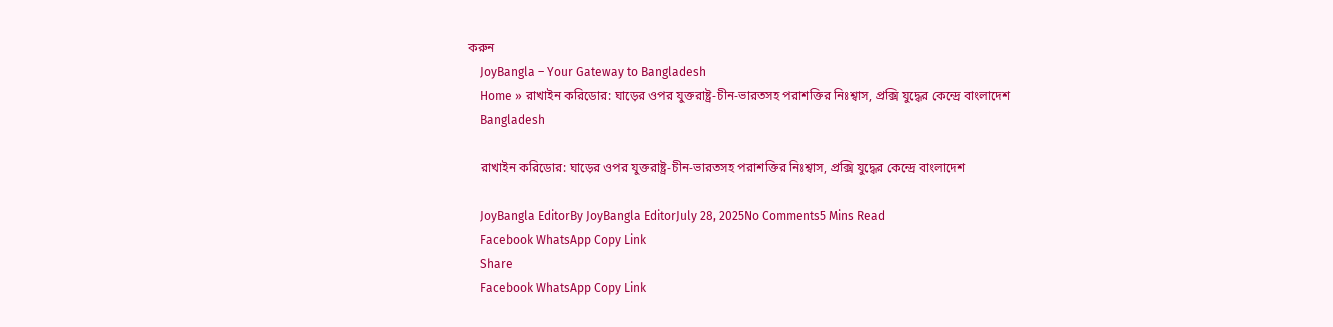করুন
    JoyBangla – Your Gateway to Bangladesh
    Home » রাখাইন করিডোর: ঘাড়ের ওপর যুক্তরাষ্ট্র-চীন-ভারতসহ পরাশক্তির নিঃশ্বাস, প্রক্সি যুদ্ধের কেন্দ্রে বাংলাদেশ
    Bangladesh

    রাখাইন করিডোর: ঘাড়ের ওপর যুক্তরাষ্ট্র-চীন-ভারতসহ পরাশক্তির নিঃশ্বাস, প্রক্সি যুদ্ধের কেন্দ্রে বাংলাদেশ

    JoyBangla EditorBy JoyBangla EditorJuly 28, 2025No Comments5 Mins Read
    Facebook WhatsApp Copy Link
    Share
    Facebook WhatsApp Copy Link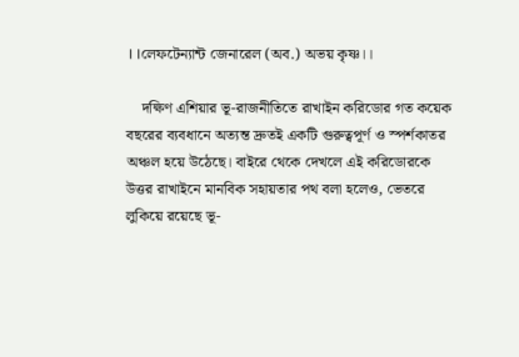।।লেফটেন্যান্ট জেনারেল (অব.) অভয় কৃষ্ণ।।

    দক্ষিণ এশিয়ার ভূ-রাজনীতিতে রাখাইন করিডোর গত কয়েক বছরের ব্যবধানে অত্যন্ত দ্রুতই একটি গুরুত্বপূর্ণ ও স্পর্শকাতর অঞ্চল হয়ে উঠেছে। বাইরে থেকে দেখলে এই করিডোরকে উত্তর রাখাইনে মানবিক সহায়তার পথ বলা হলেও, ভেতরে লুকিয়ে রয়েছে ভূ-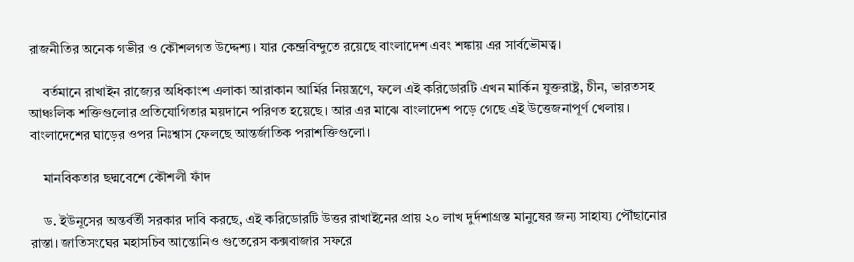রাজনীতির অনেক গভীর ও কৌশলগত উদ্দেশ্য। যার কেন্দ্রবিন্দুতে রয়েছে বাংলাদেশ এবং শঙ্কায় এর সার্বভৌমত্ব।

    বর্তমানে রাখাইন রাজ্যের অধিকাংশ এলাকা আরাকান আর্মির নিয়ন্ত্রণে, ফলে এই করিডোরটি এখন মার্কিন যুক্তরাষ্ট্র, চীন, ভারতসহ আঞ্চলিক শক্তিগুলোর প্রতিযোগিতার ময়দানে পরিণত হয়েছে। আর এর মাঝে বাংলাদেশ পড়ে গেছে এই উত্তেজনাপূর্ণ খেলায়। বাংলাদেশের ঘাড়ের ওপর নিঃশ্বাস ফেলছে আন্তর্জাতিক পরাশক্তিগুলো।

    মানবিকতার ছদ্মবেশে কৌশলী ফাঁদ

    ড. ইউনূসের অন্তর্বর্তী সরকার দাবি করছে, এই করিডোরটি উত্তর রাখাইনের প্রায় ২০ লাখ দুর্দশাগ্রস্ত মানুষের জন্য সাহায্য পৌঁছানোর রাস্তা। জাতিসংঘের মহাসচিব আন্তোনিও গুতেরেস কক্সবাজার সফরে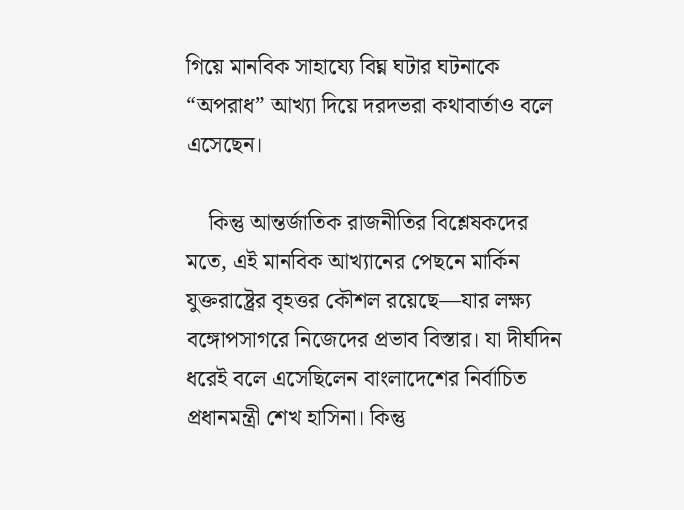গিয়ে মানবিক সাহায্যে বিঘ্ন ঘটার ঘটনাকে “অপরাধ” আখ্যা দিয়ে দরদভরা কথাবার্তাও বলে এসেছেন।

    কিন্তু আন্তর্জাতিক রাজনীতির বিশ্লেষকদের মতে, এই মানবিক আখ্যানের পেছনে মার্কিন যুক্তরাষ্ট্রের বৃহত্তর কৌশল রয়েছে—যার লক্ষ্য বঙ্গোপসাগরে নিজেদের প্রভাব বিস্তার। যা দীর্ঘদিন ধরেই বলে এসেছিলেন বাংলাদেশের নির্বাচিত প্রধানমন্ত্রী শেখ হাসিনা। কিন্তু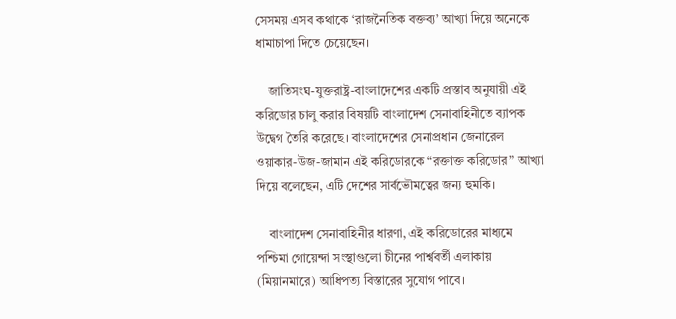সেসময় এসব কথাকে ‘রাজনৈতিক বক্তব্য’ আখ্যা দিয়ে অনেকে ধামাচাপা দিতে চেয়েছেন।

    জাতিসংঘ-যুক্তরাষ্ট্র-বাংলাদেশের একটি প্রস্তাব অনুযায়ী এই করিডোর চালু করার বিষয়টি বাংলাদেশ সেনাবাহিনীতে ব্যাপক উদ্বেগ তৈরি করেছে। বাংলাদেশের সেনাপ্রধান জেনারেল ওয়াকার-উজ-জামান এই করিডোরকে “রক্তাক্ত করিডোর” আখ্যা দিয়ে বলেছেন, এটি দেশের সার্বভৌমত্বের জন্য হুমকি।

    বাংলাদেশ সেনাবাহিনীর ধারণা, এই করিডোরের মাধ্যমে পশ্চিমা গোয়েন্দা সংস্থাগুলো চীনের পার্শ্ববর্তী এলাকায় (মিয়ানমারে) আধিপত্য বিস্তারের সুযোগ পাবে।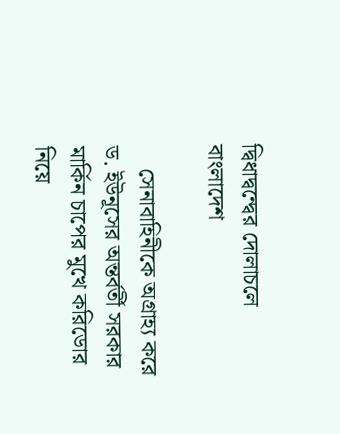দ্বিধাদ্বন্দ্বের দোলাচলে বাংলাদেশ

    সেনাবাহিনীকে অগ্রাহ্য করে ড. ইউনূসের অন্তর্বর্তী সরকার মার্কিন চাপের মুখে করিডোর নিয়ে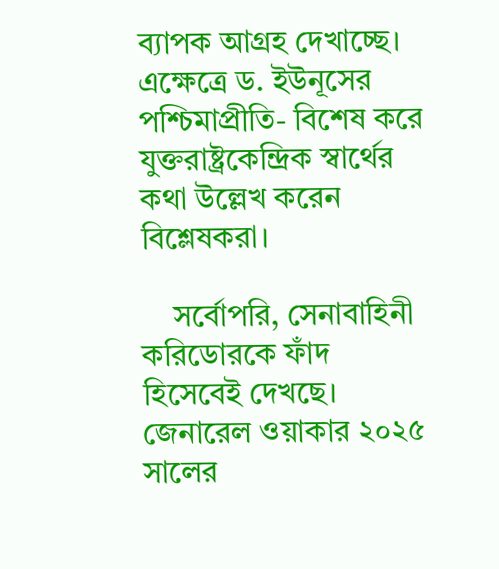ব্যাপক আগ্রহ দেখাচ্ছে। এক্ষেত্রে ড. ইউনূসের পশ্চিমাপ্রীতি- বিশেষ করে যুক্তরাষ্ট্রকেন্দ্রিক স্বার্থের কথা উল্লেখ করেন বিশ্লেষকরা।

    সর্বোপরি, সেনাবাহিনী করিডোরকে ফাঁদ হিসেবেই দেখছে। জেনারেল ওয়াকার ২০২৫ সালের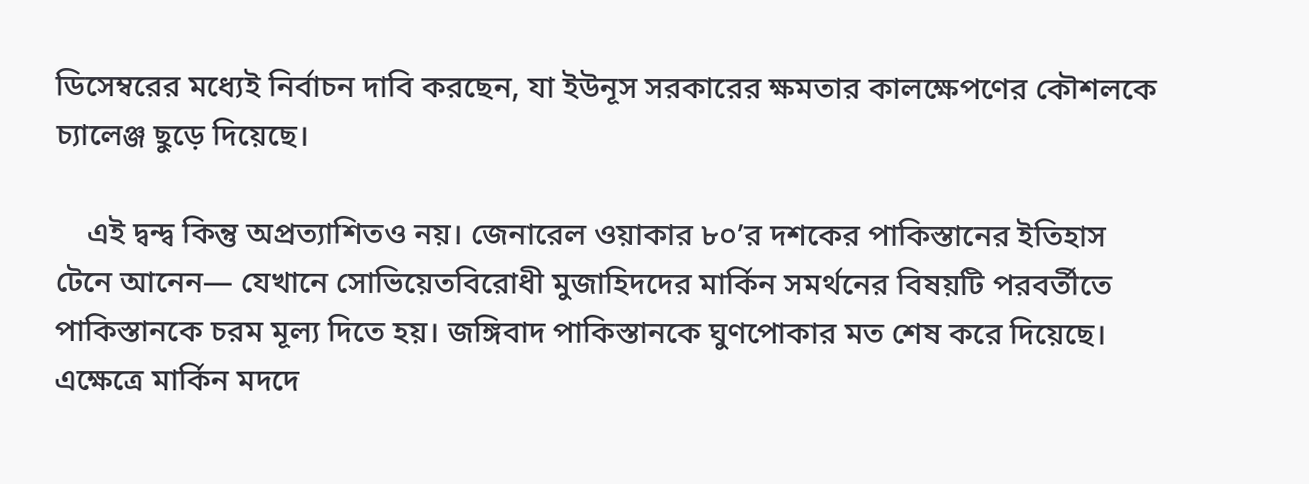ডিসেম্বরের মধ্যেই নির্বাচন দাবি করছেন, যা ইউনূস সরকারের ক্ষমতার কালক্ষেপণের কৌশলকে চ্যালেঞ্জ ছুড়ে দিয়েছে।

    এই দ্বন্দ্ব কিন্তু অপ্রত্যাশিতও নয়। জেনারেল ওয়াকার ৮০’র দশকের পাকিস্তানের ইতিহাস টেনে আনেন— যেখানে সোভিয়েতবিরোধী মুজাহিদদের মার্কিন সমর্থনের বিষয়টি পরবর্তীতে পাকিস্তানকে চরম মূল্য দিতে হয়। জঙ্গিবাদ পাকিস্তানকে ঘুণপোকার মত শেষ করে দিয়েছে। এক্ষেত্রে মার্কিন মদদে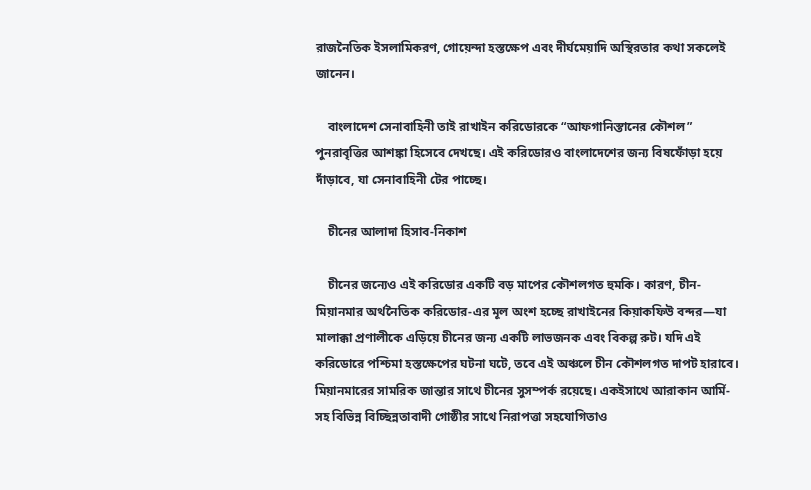রাজনৈতিক ইসলামিকরণ, গোয়েন্দা হস্তক্ষেপ এবং দীর্ঘমেয়াদি অস্থিরতার কথা সকলেই জানেন।

    বাংলাদেশ সেনাবাহিনী তাই রাখাইন করিডোরকে “আফগানিস্তানের কৌশল” পুনরাবৃত্তির আশঙ্কা হিসেবে দেখছে। এই করিডোরও বাংলাদেশের জন্য বিষফোঁড়া হয়ে দাঁড়াবে, যা সেনাবাহিনী টের পাচ্ছে।

    চীনের আলাদা হিসাব-নিকাশ

    চীনের জন্যেও এই করিডোর একটি বড় মাপের কৌশলগত হুমকি। কারণ, চীন-মিয়ানমার অর্থনৈতিক করিডোর-এর মূল অংশ হচ্ছে রাখাইনের কিয়াকফিউ বন্দর—যা মালাক্কা প্রণালীকে এড়িয়ে চীনের জন্য একটি লাভজনক এবং বিকল্প রুট। যদি এই করিডোরে পশ্চিমা হস্তক্ষেপের ঘটনা ঘটে, তবে এই অঞ্চলে চীন কৌশলগত দাপট হারাবে। মিয়ানমারের সামরিক জান্তার সাথে চীনের সুসম্পর্ক রয়েছে। একইসাথে আরাকান আর্মি-সহ বিভিন্ন বিচ্ছিন্নতাবাদী গোষ্ঠীর সাথে নিরাপত্তা সহযোগিতাও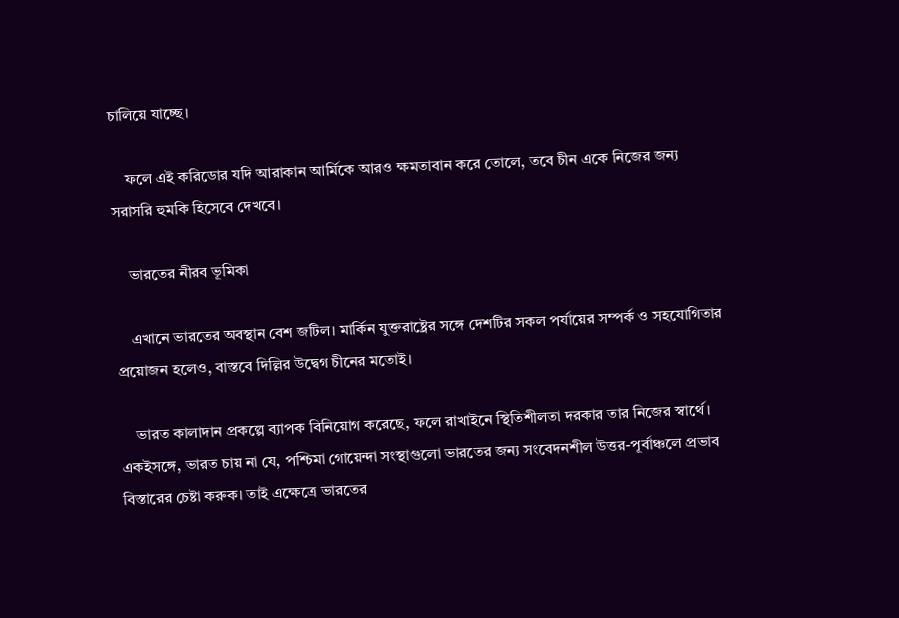চালিয়ে যাচ্ছে।

    ফলে এই করিডোর যদি আরাকান আর্মিকে আরও ক্ষমতাবান করে তোলে, তবে চীন একে নিজের জন্য সরাসরি হুমকি হিসেবে দেখবে।

    ভারতের নীরব ভূমিকা

    এখানে ভারতের অবস্থান বেশ জটিল। মার্কিন যুক্তরাষ্ট্রের সঙ্গে দেশটির সকল পর্যায়ের সম্পর্ক ও সহযোগিতার প্রয়োজন হলেও, বাস্তবে দিল্লির উদ্বেগ চীনের মতোই।

    ভারত কালাদান প্রকল্পে ব্যাপক বিনিয়োগ করেছে, ফলে রাখাইনে স্থিতিশীলতা দরকার তার নিজের স্বার্থে। একইসঙ্গে, ভারত চায় না যে, পশ্চিমা গোয়েন্দা সংস্থাগুলো ভারতের জন্য সংবেদনশীল উত্তর-পূর্বাঞ্চলে প্রভাব বিস্তারের চেষ্টা করুক। তাই এক্ষেত্রে ভারতের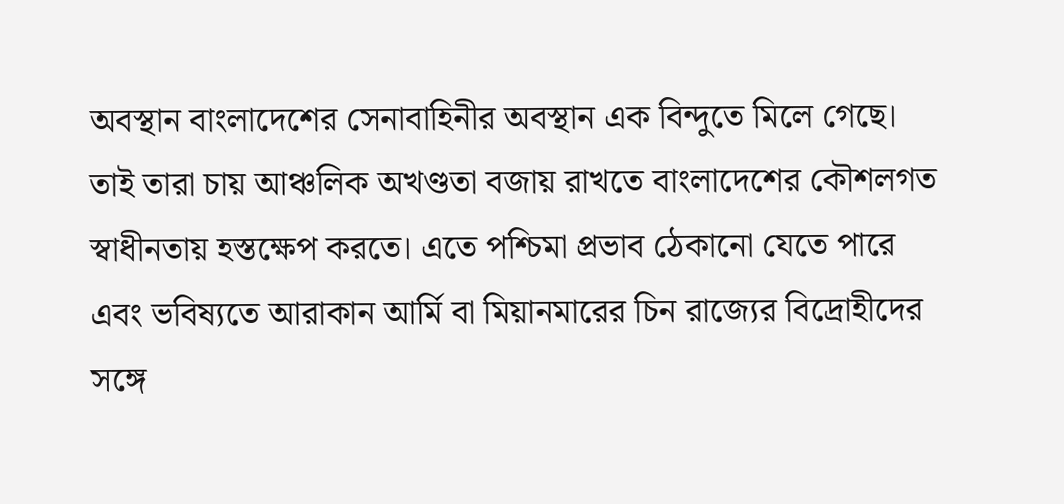অবস্থান বাংলাদেশের সেনাবাহিনীর অবস্থান এক বিন্দুতে মিলে গেছে। তাই তারা চায় আঞ্চলিক অখণ্ডতা বজায় রাখতে বাংলাদেশের কৌশলগত স্বাধীনতায় হস্তক্ষেপ করতে। এতে পশ্চিমা প্রভাব ঠেকানো যেতে পারে এবং ভবিষ্যতে আরাকান আর্মি বা মিয়ানমারের চিন রাজ্যের বিদ্রোহীদের সঙ্গে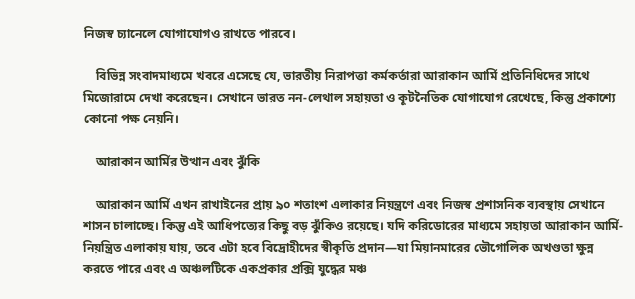নিজস্ব চ্যানেলে যোগাযোগও রাখতে পারবে।

    বিভিন্ন সংবাদমাধ্যমে খবরে এসেছে যে, ভারতীয় নিরাপত্তা কর্মকর্তারা আরাকান আর্মি প্রতিনিধিদের সাথে মিজোরামে দেখা করেছেন। সেখানে ভারত নন-লেথাল সহায়তা ও কূটনৈতিক যোগাযোগ রেখেছে, কিন্তু প্রকাশ্যে কোনো পক্ষ নেয়নি।

    আরাকান আর্মির উত্থান এবং ঝুঁকি

    আরাকান আর্মি এখন রাখাইনের প্রায় ৯০ শতাংশ এলাকার নিয়ন্ত্রণে এবং নিজস্ব প্রশাসনিক ব্যবস্থায় সেখানে শাসন চালাচ্ছে। কিন্তু এই আধিপত্যের কিছু বড় ঝুঁকিও রয়েছে। যদি করিডোরের মাধ্যমে সহায়তা আরাকান আর্মি-নিয়ন্ত্রিত এলাকায় যায়, তবে এটা হবে বিদ্রোহীদের স্বীকৃতি প্রদান—যা মিয়ানমারের ভৌগোলিক অখণ্ডতা ক্ষুন্ন করতে পারে এবং এ অঞ্চলটিকে একপ্রকার প্রক্সি যুদ্ধের মঞ্চ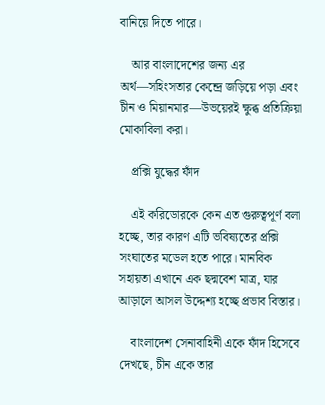বানিয়ে দিতে পারে।

    আর বাংলাদেশের জন্য এর অর্থ—সহিংসতার কেন্দ্রে জড়িয়ে পড়া এবং চীন ও মিয়ানমার—উভয়েরই ক্ষুব্ধ প্রতিক্রিয়া মোকাবিলা করা।

    প্রক্সি যুদ্ধের ফাঁদ

    এই করিডোরকে কেন এত গুরুত্বপূর্ণ বলা হচ্ছে, তার কারণ এটি ভবিষ্যতের প্রক্সি সংঘাতের মডেল হতে পারে। মানবিক সহায়তা এখানে এক ছদ্মবেশ মাত্র, যার আড়ালে আসল উদ্দেশ্য হচ্ছে প্রভাব বিস্তার।

    বাংলাদেশ সেনাবাহিনী একে ফাঁদ হিসেবে দেখছে, চীন একে তার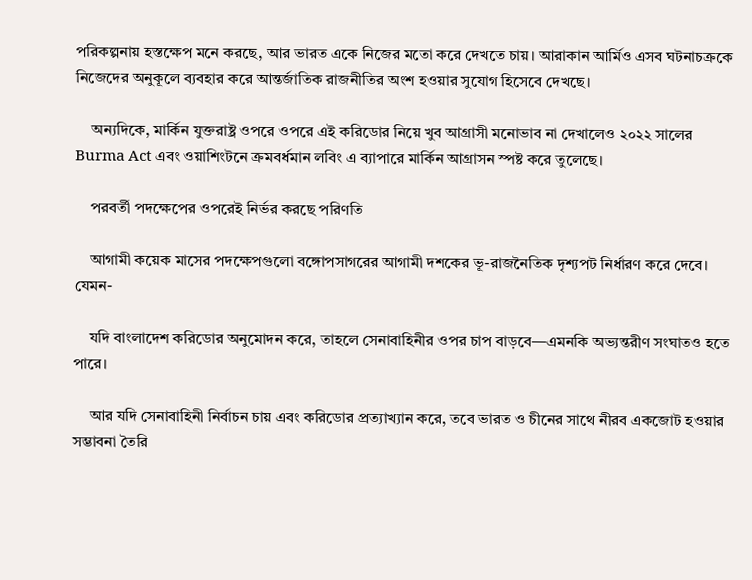পরিকল্পনায় হস্তক্ষেপ মনে করছে, আর ভারত একে নিজের মতো করে দেখতে চায়। আরাকান আর্মিও এসব ঘটনাচক্রকে নিজেদের অনুকূলে ব্যবহার করে আন্তর্জাতিক রাজনীতির অংশ হওয়ার সুযোগ হিসেবে দেখছে।

    অন্যদিকে, মার্কিন যুক্তরাষ্ট্র ওপরে ওপরে এই করিডোর নিয়ে খুব আগ্রাসী মনোভাব না দেখালেও ২০২২ সালের Burma Act এবং ওয়াশিংটনে ক্রমবর্ধমান লবিং এ ব্যাপারে মার্কিন আগ্রাসন স্পষ্ট করে তুলেছে।

    পরবর্তী পদক্ষেপের ওপরেই নির্ভর করছে পরিণতি

    আগামী কয়েক মাসের পদক্ষেপগুলো বঙ্গোপসাগরের আগামী দশকের ভূ-রাজনৈতিক দৃশ্যপট নির্ধারণ করে দেবে। যেমন-

    যদি বাংলাদেশ করিডোর অনুমোদন করে, তাহলে সেনাবাহিনীর ওপর চাপ বাড়বে—এমনকি অভ্যন্তরীণ সংঘাতও হতে পারে।

    আর যদি সেনাবাহিনী নির্বাচন চায় এবং করিডোর প্রত্যাখ্যান করে, তবে ভারত ও চীনের সাথে নীরব একজোট হওয়ার সম্ভাবনা তৈরি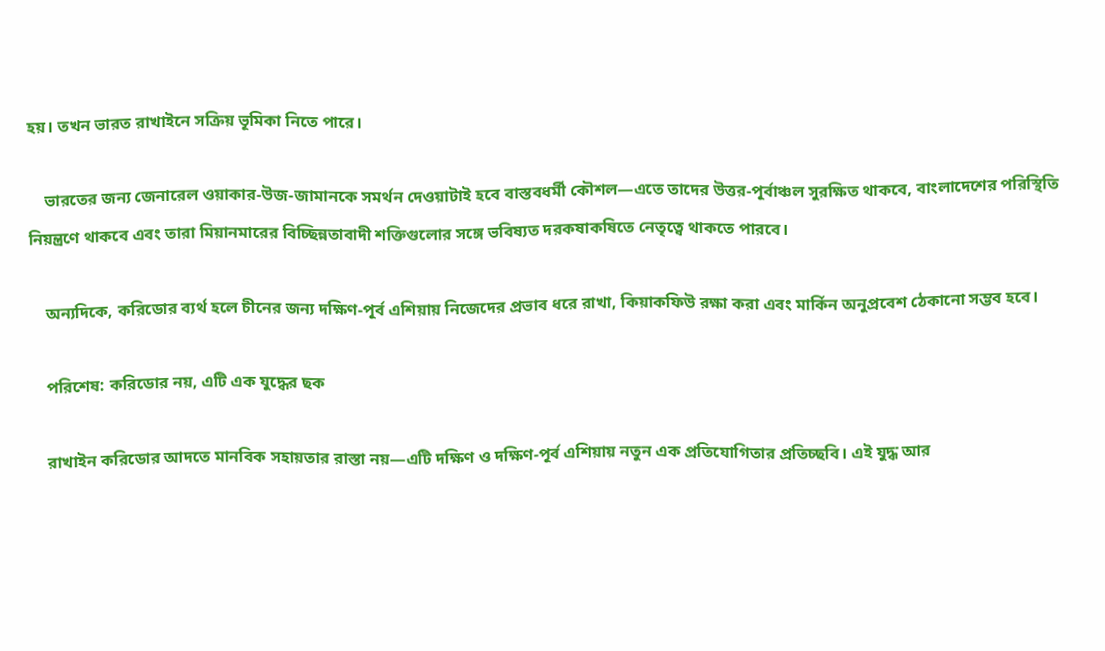হয়। তখন ভারত রাখাইনে সক্রিয় ভূমিকা নিতে পারে।

    ভারতের জন্য জেনারেল ওয়াকার-উজ-জামানকে সমর্থন দেওয়াটাই হবে বাস্তবধর্মী কৌশল—এতে তাদের উত্তর-পূর্বাঞ্চল সুরক্ষিত থাকবে, বাংলাদেশের পরিস্থিতি নিয়ন্ত্রণে থাকবে এবং তারা মিয়ানমারের বিচ্ছিন্নতাবাদী শক্তিগুলোর সঙ্গে ভবিষ্যত দরকষাকষিতে নেতৃত্বে থাকতে পারবে।

    অন্যদিকে, করিডোর ব্যর্থ হলে চীনের জন্য দক্ষিণ-পূর্ব এশিয়ায় নিজেদের প্রভাব ধরে রাখা, কিয়াকফিউ রক্ষা করা এবং মার্কিন অনুপ্রবেশ ঠেকানো সম্ভব হবে।

    পরিশেষ: করিডোর নয়, এটি এক যুদ্ধের ছক

    রাখাইন করিডোর আদতে মানবিক সহায়তার রাস্তা নয়—এটি দক্ষিণ ও দক্ষিণ-পূর্ব এশিয়ায় নতুন এক প্রতিযোগিতার প্রতিচ্ছবি। এই যুদ্ধ আর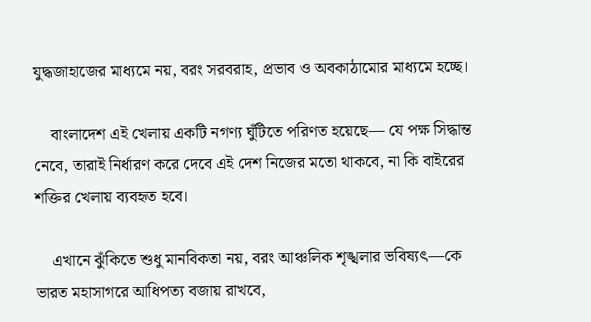যুদ্ধজাহাজের মাধ্যমে নয়, বরং সরবরাহ, প্রভাব ও অবকাঠামোর মাধ্যমে হচ্ছে।

    বাংলাদেশ এই খেলায় একটি নগণ্য ঘুঁটিতে পরিণত হয়েছে— যে পক্ষ সিদ্ধান্ত নেবে, তারাই নির্ধারণ করে দেবে এই দেশ নিজের মতো থাকবে, না কি বাইরের শক্তির খেলায় ব্যবহৃত হবে।

    এখানে ঝুঁকিতে শুধু মানবিকতা নয়, বরং আঞ্চলিক শৃঙ্খলার ভবিষ্যৎ—কে ভারত মহাসাগরে আধিপত্য বজায় রাখবে,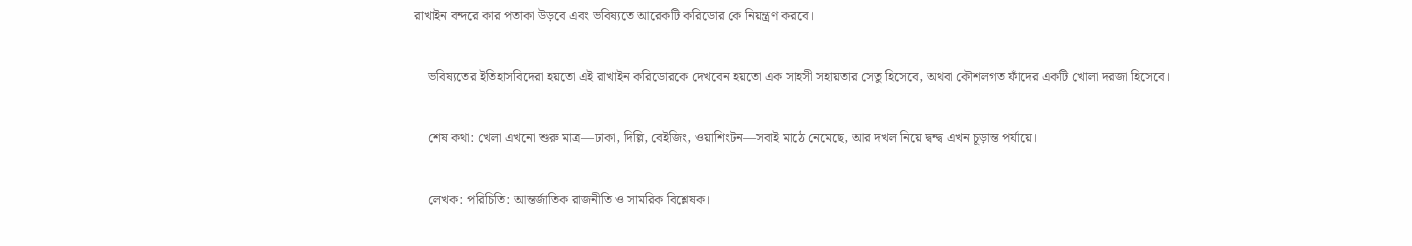রাখাইন বন্দরে কার পতাকা উড়বে এবং ভবিষ্যতে আরেকটি করিডোর কে নিয়ন্ত্রণ করবে।

    ভবিষ্যতের ইতিহাসবিদেরা হয়তো এই রাখাইন করিডোরকে দেখবেন হয়তো এক সাহসী সহায়তার সেতু হিসেবে, অথবা কৌশলগত ফাঁদের একটি খোলা দরজা হিসেবে।

    শেষ কথা: খেলা এখনো শুরু মাত্র—ঢাকা, দিল্লি, বেইজিং, ওয়াশিংটন—সবাই মাঠে নেমেছে, আর দখল নিয়ে দ্বন্দ্ব এখন চূড়ান্ত পর্যায়ে।

    লেখক: পরিচিতি: আন্তর্জাতিক রাজনীতি ও সামরিক বিশ্লেষক।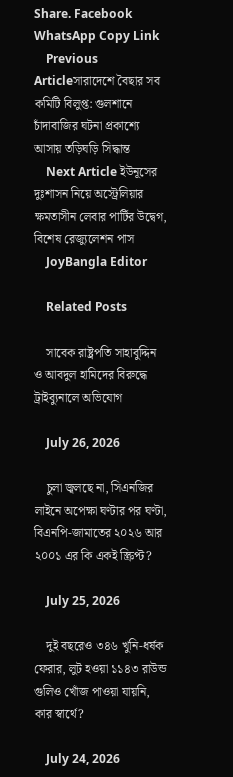Share. Facebook WhatsApp Copy Link
    Previous Articleসারাদেশে বৈছার সব কমিটি বিলুপ্ত: গুলশানে চাঁদাবাজির ঘটনা প্রকাশ্যে আসায় তড়িঘড়ি সিদ্ধান্ত
    Next Article ইউনূসের দুঃশাসন নিয়ে অস্ট্রেলিয়ার ক্ষমতাসীন লেবার পার্টির উদ্বেগ, বিশেষ রেজ্যুলেশন পাস
    JoyBangla Editor

    Related Posts

    সাবেক রাষ্ট্রপতি সাহাবুদ্দিন ও আবদুল হামিদের বিরুদ্ধে ট্রাইব্যুনালে অভিযোগ

    July 26, 2026

    চুলা জ্বলছে না, সিএনজির লাইনে অপেক্ষা ঘণ্টার পর ঘণ্টা, বিএনপি-জামাতের ২০২৬ আর ২০০১ এর কি একই স্ক্রিপ্ট?

    July 25, 2026

    দুই বছরেও ৩৪৬ খুনি-ধর্ষক ফেরার, লুট হওয়া ১১৪৩ রাউন্ড গুলিও খোঁজ পাওয়া যায়নি, কার স্বার্থে?

    July 24, 2026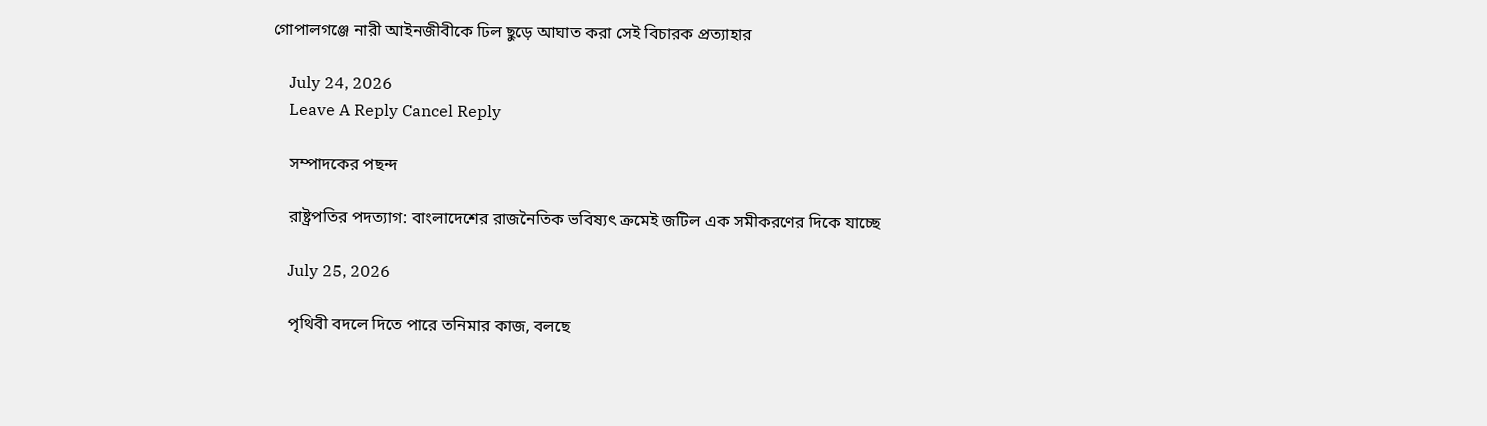গোপালগঞ্জে নারী আইনজীবীকে ঢিল ছুড়ে আঘাত করা সেই বিচারক প্রত্যাহার

    July 24, 2026
    Leave A Reply Cancel Reply

    সম্পাদকের পছন্দ

    রাষ্ট্রপতির পদত্যাগ: বাংলাদেশের রাজনৈতিক ভবিষ্যৎ ক্রমেই জটিল এক সমীকরণের দিকে যাচ্ছে

    July 25, 2026

    পৃথিবী বদলে দিতে পারে তনিমার কাজ, বলছে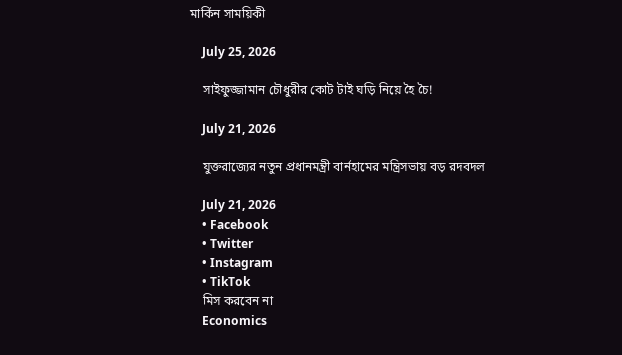মার্কিন সাময়িকী

    July 25, 2026

    সাইফুজ্জামান চৌধুরীর কোট টাই ঘড়ি নিয়ে হৈ চৈ!

    July 21, 2026

    যুক্তরাজ্যের নতুন প্রধানমন্ত্রী বার্নহামের মন্ত্রিসভায় বড় রদবদল

    July 21, 2026
    • Facebook
    • Twitter
    • Instagram
    • TikTok
    মিস করবেন না
    Economics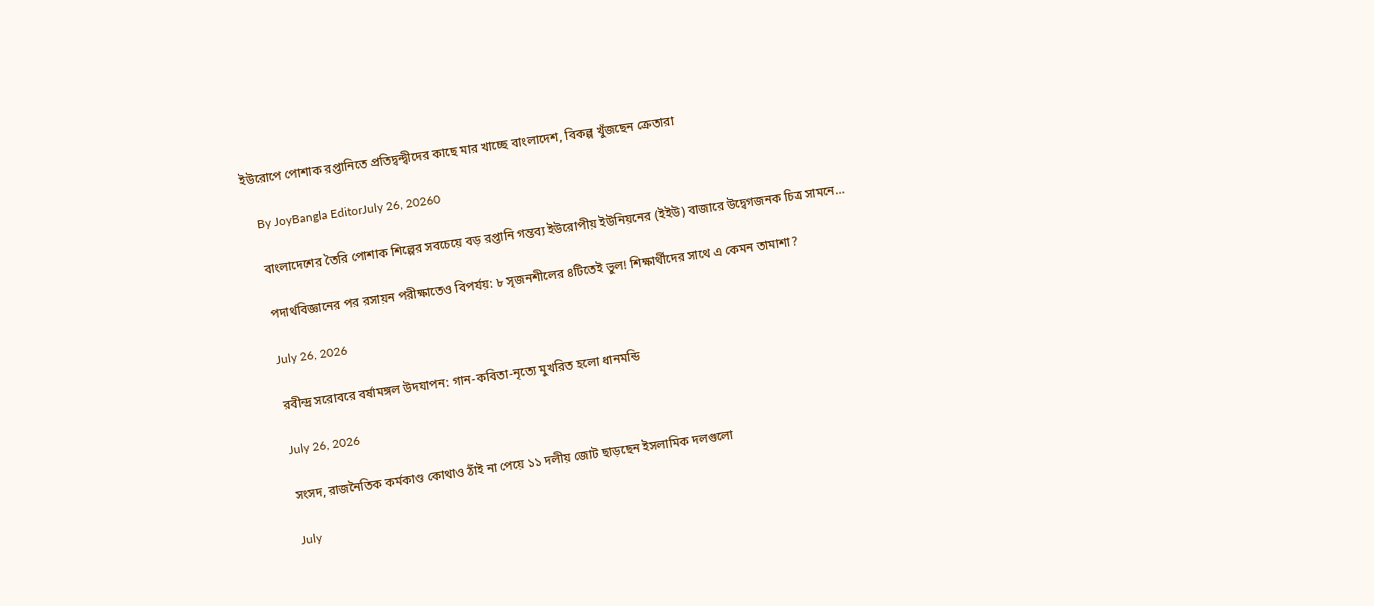ইউরোপে পোশাক রপ্তানিতে প্রতিদ্বন্দ্বীদের কাছে মার খাচ্ছে বাংলাদেশ, বিকল্প খুঁজছেন ক্রেতারা

    By JoyBangla EditorJuly 26, 20260

    বাংলাদেশের তৈরি পোশাক শিল্পের সবচেয়ে বড় রপ্তানি গন্তব্য ইউরোপীয় ইউনিয়নের (ইইউ) বাজারে উদ্বেগজনক চিত্র সামনে…

    পদার্থবিজ্ঞানের পর রসায়ন পরীক্ষাতেও বিপর্যয়: ৮ সৃজনশীলের ৪টিতেই ভুল! শিক্ষার্থীদের সাথে এ কেমন তামাশা?

    July 26, 2026

    রবীন্দ্র সরোবরে বর্ষামঙ্গল উদযাপন: গান-কবিতা-নৃত্যে মুখরিত হলো ধানমন্ডি

    July 26, 2026

    সংসদ, রাজনৈতিক কর্মকাণ্ড কোথাও ঠাঁই না পেয়ে ১১ দলীয় জোট ছাড়ছেন ইসলামিক দলগুলো

    July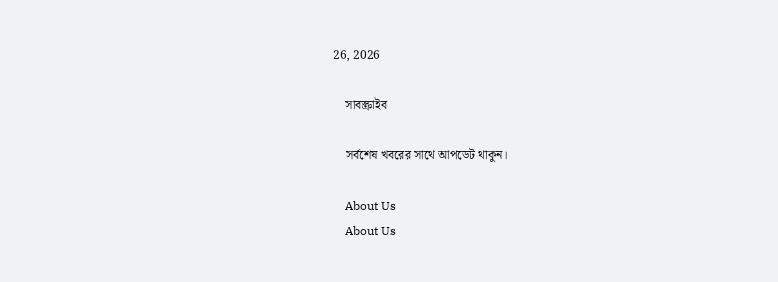26, 2026

    সাবস্ক্রাইব

    সর্বশেষ খবরের সাথে আপডেট থাকুন।

    About Us
    About Us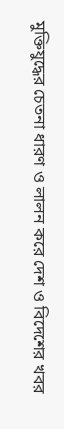মুক্তিযুদ্ধের চেতনা ধারণ ও লালন করে দেশ ও বিদেশের খবর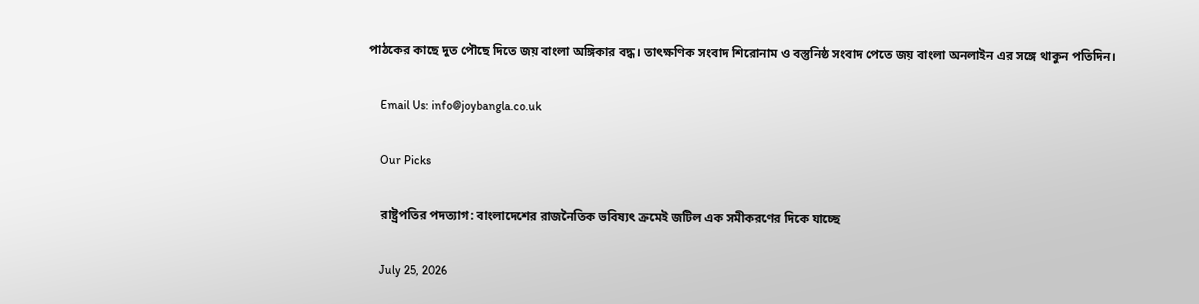পাঠকের কাছে দুত পৌছে দিতে জয় বাংলা অঙ্গিকার বদ্ধ। তাৎক্ষণিক সংবাদ শিরোনাম ও বস্তুনিষ্ঠ সংবাদ পেতে জয় বাংলা অনলাইন এর সঙ্গে থাকুন পতিদিন।

    Email Us: info@joybangla.co.uk

    Our Picks

    রাষ্ট্রপতির পদত্যাগ: বাংলাদেশের রাজনৈতিক ভবিষ্যৎ ক্রমেই জটিল এক সমীকরণের দিকে যাচ্ছে

    July 25, 2026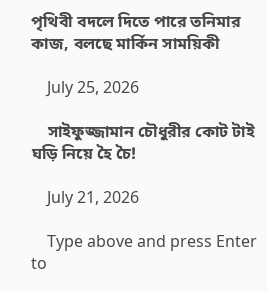পৃথিবী বদলে দিতে পারে তনিমার কাজ, বলছে মার্কিন সাময়িকী

    July 25, 2026

    সাইফুজ্জামান চৌধুরীর কোট টাই ঘড়ি নিয়ে হৈ চৈ!

    July 21, 2026

    Type above and press Enter to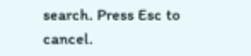search. Press Esc to cancel.